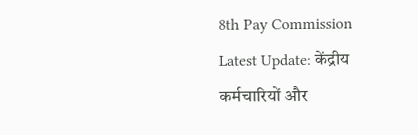8th Pay Commission Latest Update: केंद्रीय कर्मचारियों और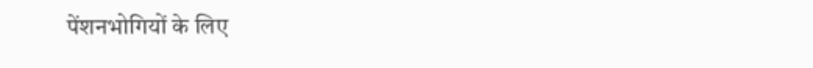पेंशनभोगियों के लिए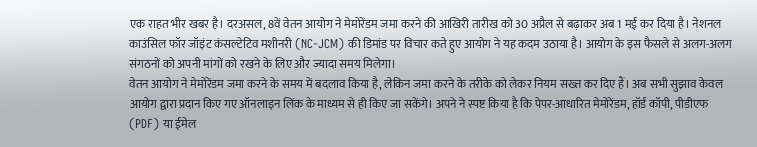एक राहत भीर खबर है। दरअसल, 8वें वेतन आयोग ने मेमोरेंडम जमा करने की आखिरी तारीख को 30 अप्रैल से बढ़ाकर अब 1 मई कर दिया है। नेशनल काउंसिल फॉर जॉइंट कंसल्टेटिव मशीनरी (NC-JCM) की डिमांड पर विचार कते हुए आयोग ने यह कदम उठाया है। आयोग के इस फैसले से अलग-अलग संगठनों को अपनी मांगों को रखने के लिए और ज्यादा समय मिलेगा।
वेतन आयोग ने मेमोरेंडम जमा करने के समय में बदलाव किया है, लेकिन जमा करने के तरीके को लेकर नियम सख्त कर दिए हैं। अब सभी सुझाव केवल आयोग द्वारा प्रदान किए गए ऑनलाइन लिंक के माध्यम से ही किए जा सकेंगे। अपने ने स्पष्ट किया है कि पेपर-आधारित मेमोरेंडम, हॉर्ड कॉपी, पीडीएफ (PDF) या ईमेल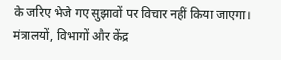के जरिए भेजे गए सुझावों पर विचार नहीं किया जाएगा। मंत्रालयों, विभागों और केंद्र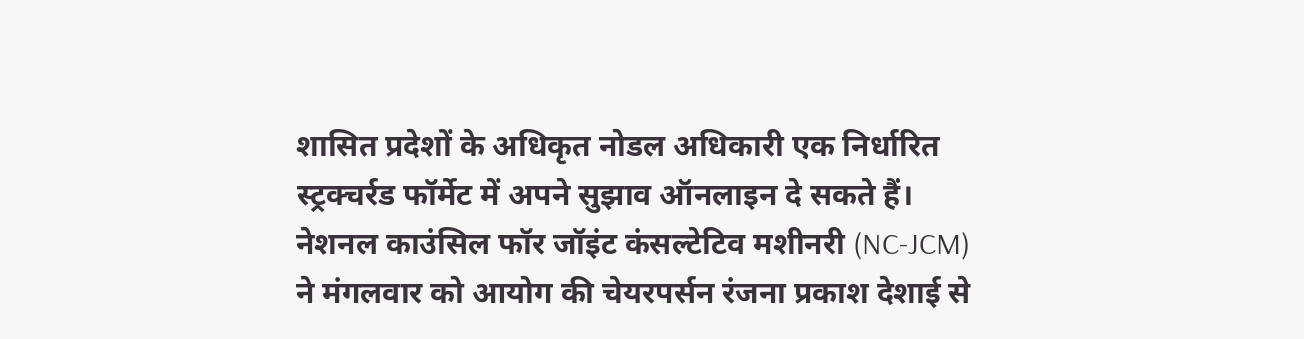शासित प्रदेशों के अधिकृत नोडल अधिकारी एक निर्धारित स्ट्रक्चर्रड फॉर्मेट में अपने सुझाव ऑनलाइन दे सकते हैं।
नेशनल काउंसिल फॉर जॉइंट कंसल्टेटिव मशीनरी (NC-JCM) ने मंगलवार को आयोग की चेयरपर्सन रंजना प्रकाश देशाई से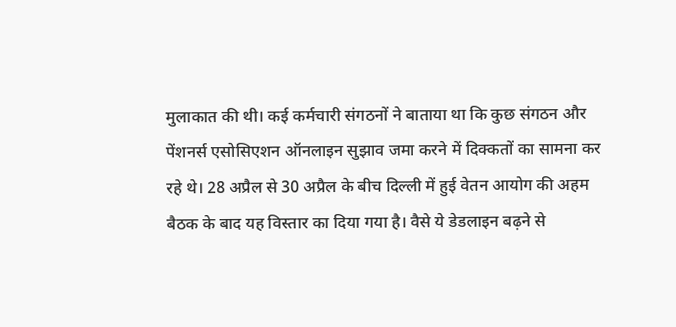मुलाकात की थी। कई कर्मचारी संगठनों ने बाताया था कि कुछ संगठन और पेंशनर्स एसोसिएशन ऑनलाइन सुझाव जमा करने में दिक्कतों का सामना कर रहे थे। 28 अप्रैल से 30 अप्रैल के बीच दिल्ली में हुई वेतन आयोग की अहम बैठक के बाद यह विस्तार का दिया गया है। वैसे ये डेडलाइन बढ़ने से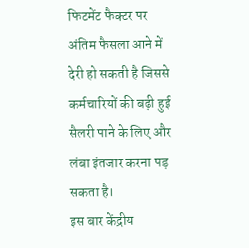फिटमेंट फैक्टर पर अंतिम फैसला आने में देरी हो सकती है जिससे कर्मचारियों की बढ़ी हुई सैलरी पाने के लिए और लंबा इंतजार करना पड़ सकता है।
इस बार केंद्रीय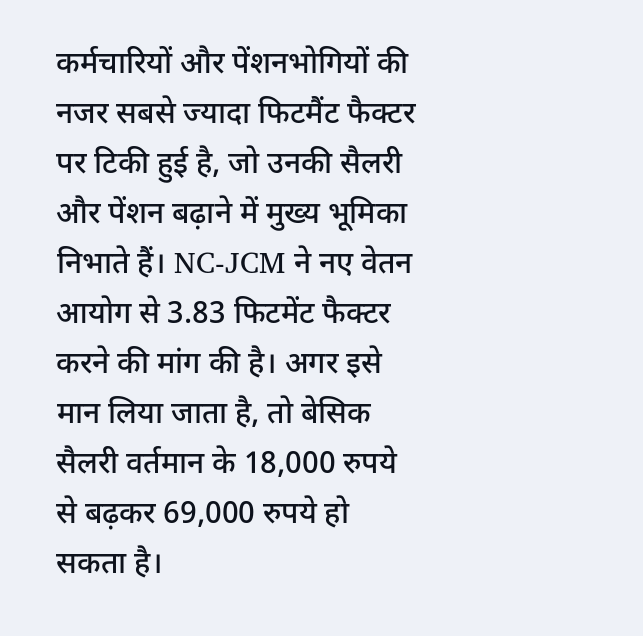कर्मचारियों और पेंशनभोगियों की नजर सबसे ज्यादा फिटमैंट फैक्टर पर टिकी हुई है, जो उनकी सैलरी और पेंशन बढ़ाने में मुख्य भूमिका निभाते हैं। NC-JCM ने नए वेतन आयोग से 3.83 फिटमेंट फैक्टर करने की मांग की है। अगर इसे मान लिया जाता है, तो बेसिक सैलरी वर्तमान के 18,000 रुपये से बढ़कर 69,000 रुपये हो सकता है।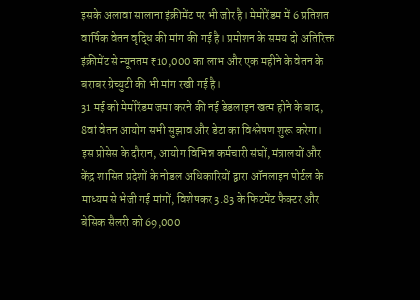इसके अलावा सालाना इंक्रीमेंट पर भी जोर है। मेमोरेंडम में 6 प्रतिशत वार्षिक वेतन वृद्धि की मांग की गई है। प्रमोशन के समय दो अतिरिक्त इंक्रीमेंट से न्यूनतम ₹10,000 का लाभ और एक महीने के वेतन के बराबर ग्रेच्युटी की भी मांग रखी गई है।
31 मई को मेमोरेंडम जमा करने की नई डेडलाइन खत्म होने के बाद, 8वां वेतन आयोग सभी सुझाव और डेटा का विश्लेषण शुरू करेगा। इस प्रोसेस के दौरान, आयोग विभिन्न कर्मचारी संघों, मंत्रालयों और केंद्र शासित प्रदेशों के नोडल अधिकारियों द्वारा ऑनलाइन पोर्टल के माध्यम से भेजी गई मांगों, विशेषकर 3.83 के फिटमेंट फैक्टर और बेसिक सैलरी को 69,000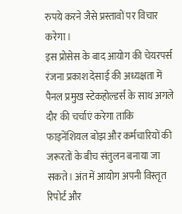रुपये करने जैसे प्रस्तावों पर विचार करेगा।
इस प्रोसेस के बाद आयोग की चेयरपर्स रंजना प्रकाश देसाई की अध्यक्षता में पैनल प्रमुख स्टेकहोल्डर्स के साथ अगले दौर की चर्चाएं करेगा ताकि फाइनेंशियल बोझ और कर्मचारियों की जरूरतों के बीच संतुलन बनाया जा सकते। अंत में आयोग अपनी विस्तृत रिपोर्ट और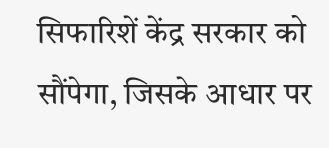सिफारिशें केंद्र सरकार को सौंपेगा, जिसके आधार पर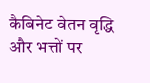कैबिनेट वेतन वृद्धि और भत्तों पर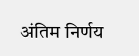अंतिम निर्णय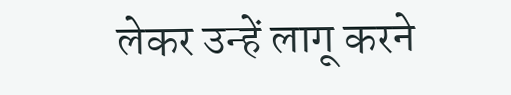लेकर उन्हें लागू करने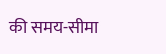की समय-सीमा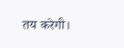तय करेगी।